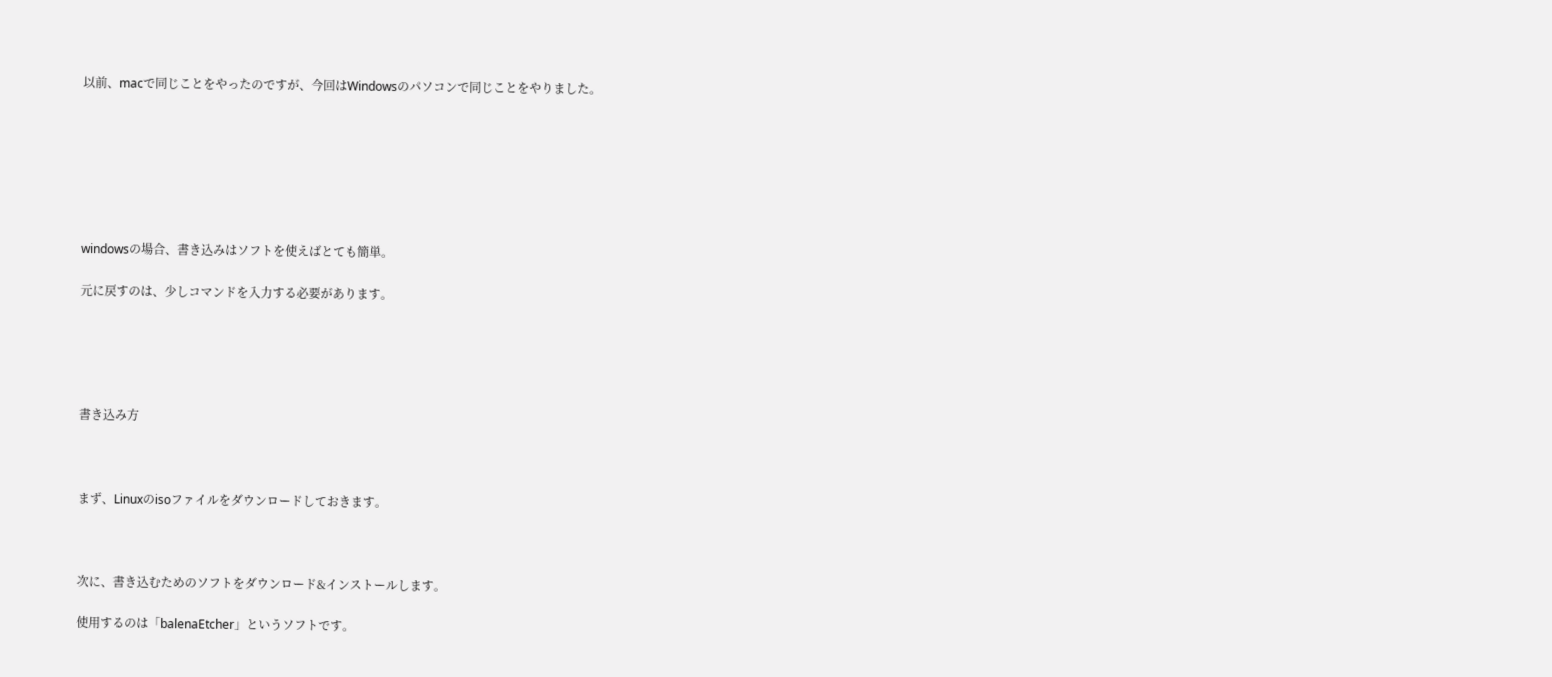以前、macで同じことをやったのですが、今回はWindowsのパソコンで同じことをやりました。







windowsの場合、書き込みはソフトを使えばとても簡単。

元に戻すのは、少しコマンドを入力する必要があります。





書き込み方



まず、Linuxのisoファイルをダウンロードしておきます。



次に、書き込むためのソフトをダウンロード&インストールします。

使用するのは「balenaEtcher」というソフトです。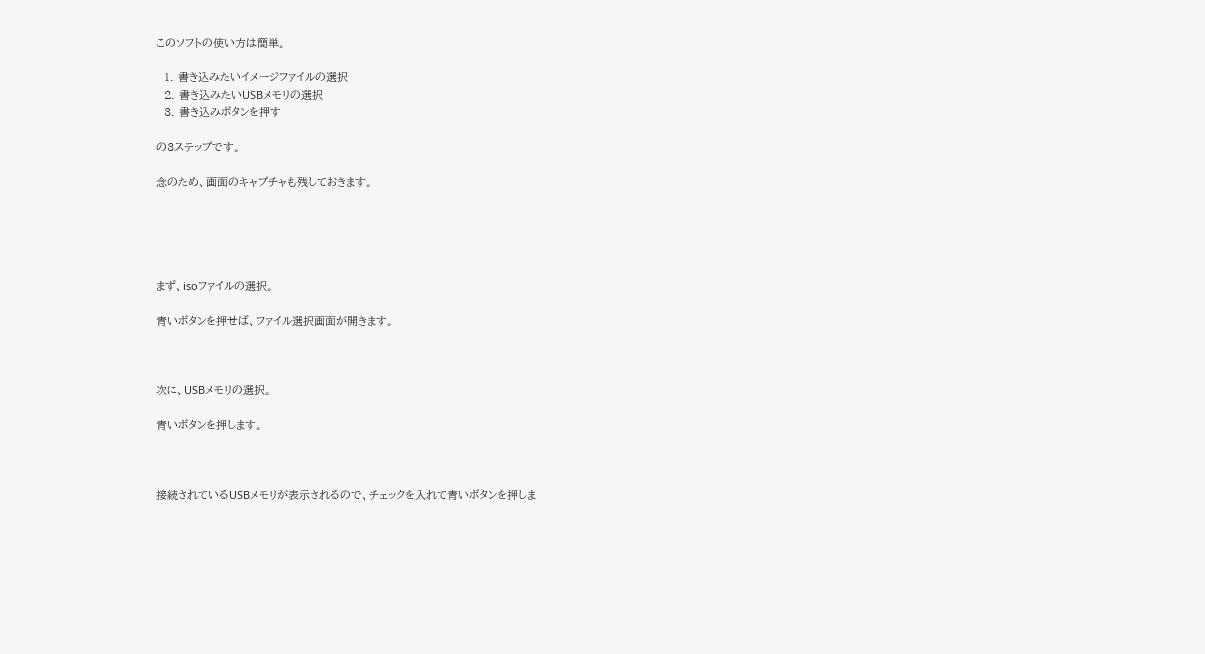このソフトの使い方は簡単。

  1. 書き込みたいイメージファイルの選択
  2. 書き込みたいUSBメモリの選択
  3. 書き込みボタンを押す

の3ステップです。

念のため、画面のキャプチャも残しておきます。





まず、isoファイルの選択。

青いボタンを押せば、ファイル選択画面が開きます。



次に、USBメモリの選択。

青いボタンを押します。



接続されているUSBメモリが表示されるので、チェックを入れて青いボタンを押しま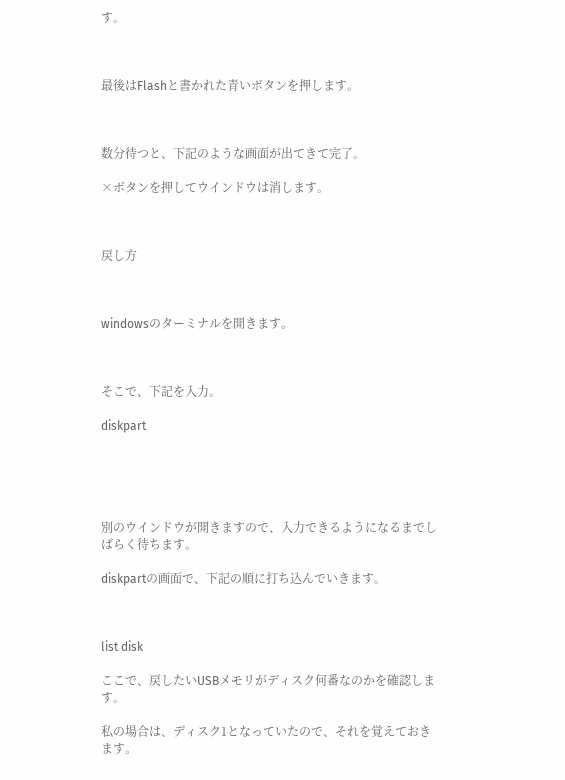す。



最後はFlashと書かれた青いボタンを押します。



数分待つと、下記のような画面が出てきて完了。

×ボタンを押してウインドウは消します。



戻し方



windowsのターミナルを開きます。



そこで、下記を入力。

diskpart





別のウインドウが開きますので、入力できるようになるまでしばらく待ちます。

diskpartの画面で、下記の順に打ち込んでいきます。



list disk

ここで、戻したいUSBメモリがディスク何番なのかを確認します。

私の場合は、ディスク1となっていたので、それを覚えておきます。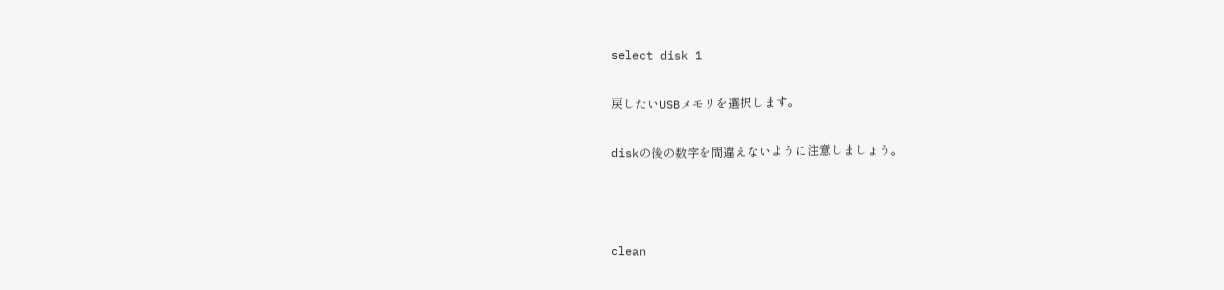select disk 1

戻したいUSBメモリを選択します。

diskの後の数字を間違えないように注意しましょう。



clean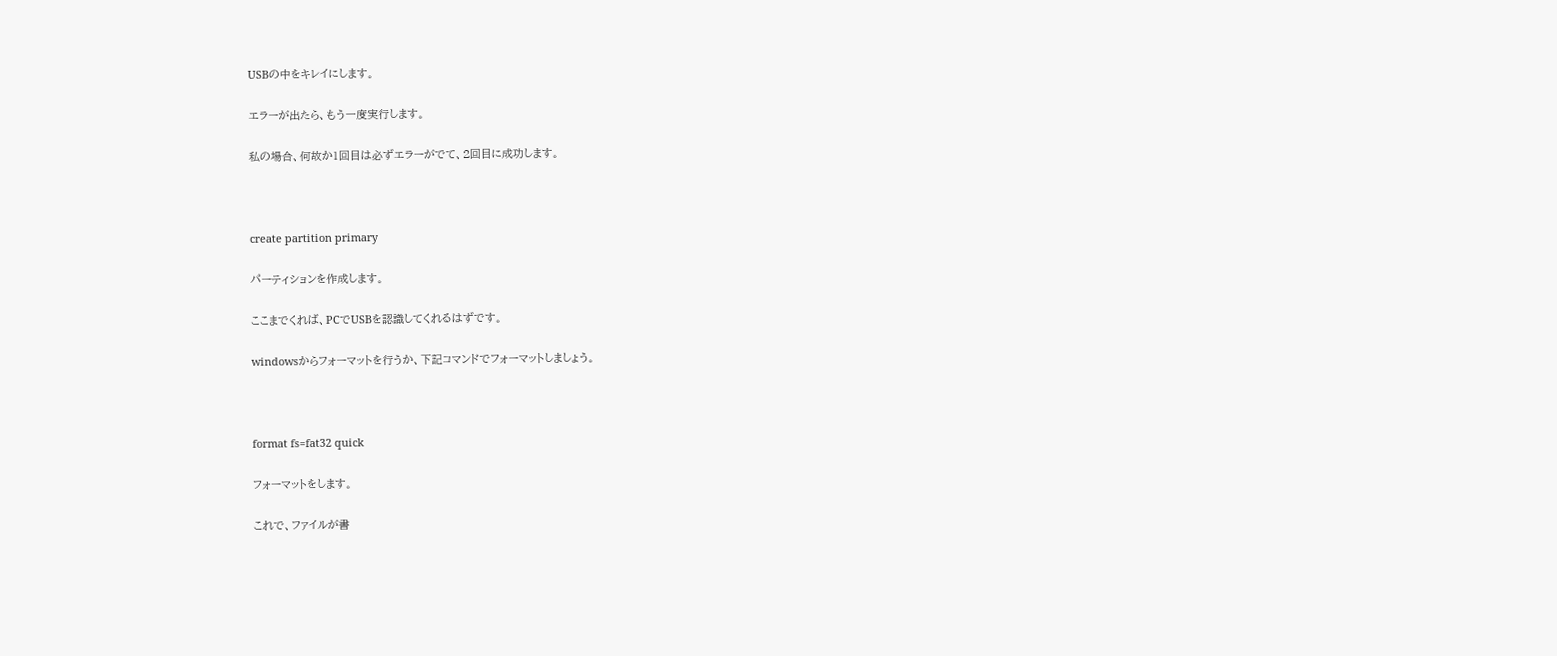USBの中をキレイにします。

エラーが出たら、もう一度実行します。

私の場合、何故か1回目は必ずエラーがでて、2回目に成功します。



create partition primary

パーティションを作成します。

ここまでくれば、PCでUSBを認識してくれるはずです。

windowsからフォーマットを行うか、下記コマンドでフォーマットしましょう。



format fs=fat32 quick

フォーマットをします。

これで、ファイルが書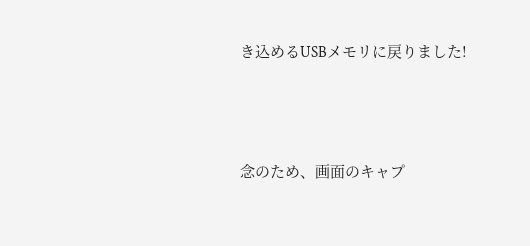き込めるUSBメモリに戻りました!





念のため、画面のキャプ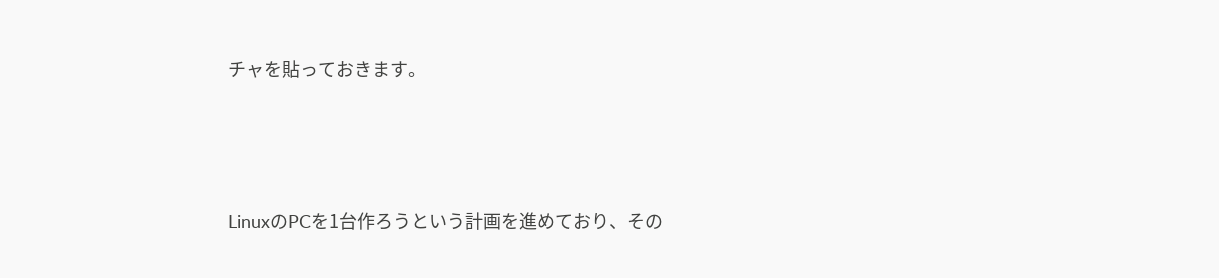チャを貼っておきます。





LinuxのPCを1台作ろうという計画を進めており、その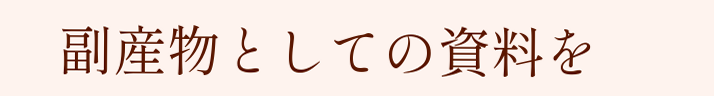副産物としての資料を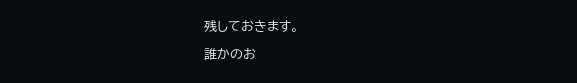残しておきます。

誰かのお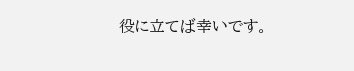役に立てば幸いです。